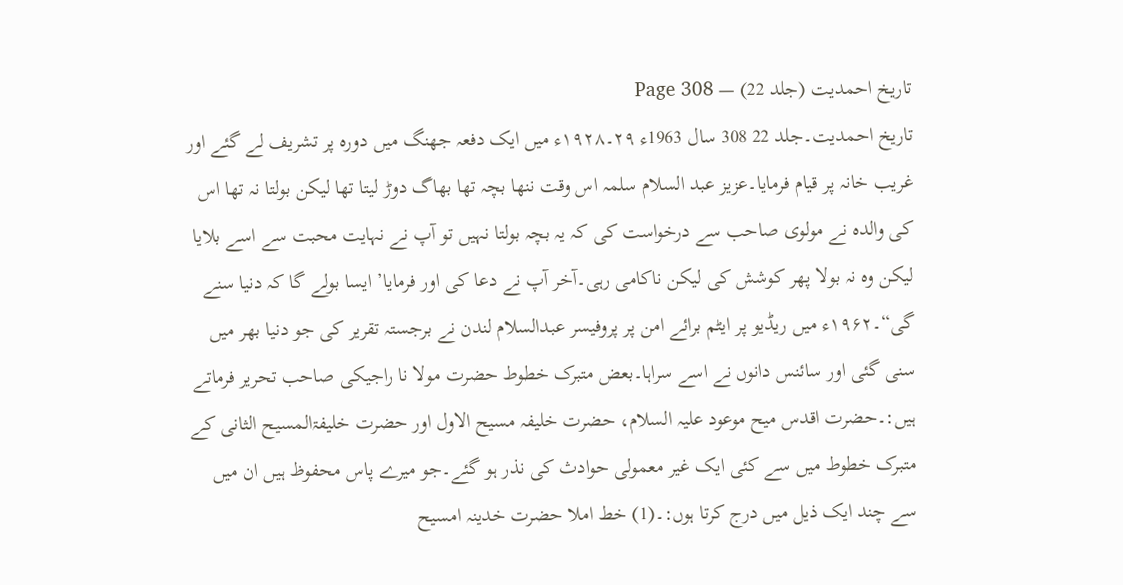تاریخ احمدیت (جلد 22) — Page 308
تاریخ احمدیت۔جلد 22 308 سال 1963ء ۲۹۔۱۹۲۸ء میں ایک دفعہ جھنگ میں دورہ پر تشریف لے گئے اور غریب خانہ پر قیام فرمایا۔عزیز عبد السلام سلمہ اس وقت ننھا بچہ تھا بھاگ دوڑ لیتا تھا لیکن بولتا نہ تھا اس کی والدہ نے مولوی صاحب سے درخواست کی کہ یہ بچہ بولتا نہیں تو آپ نے نہایت محبت سے اسے بلایا لیکن وہ نہ بولا پھر کوشش کی لیکن ناکامی رہی۔آخر آپ نے دعا کی اور فرمایا’ ایسا بولے گا کہ دنیا سنے گی“۔۱۹۶۲ء میں ریڈیو پر ایٹم برائے امن پر پروفیسر عبدالسلام لندن نے برجستہ تقریر کی جو دنیا بھر میں سنی گئی اور سائنس دانوں نے اسے سراہا۔بعض متبرک خطوط حضرت مولا نا راجیکی صاحب تحریر فرماتے ہیں:۔حضرت اقدس میح موعود علیہ السلام، حضرت خلیفہ مسیح الاول اور حضرت خلیفۃالمسیح الثانی کے متبرک خطوط میں سے کئی ایک غیر معمولی حوادث کی نذر ہو گئے۔جو میرے پاس محفوظ ہیں ان میں سے چند ایک ذیل میں درج کرتا ہوں:۔(1) خط املا حضرت خدینہ امسیح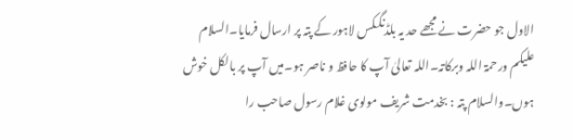الاول جو حضرت نے مجھے حد یہ بلڈنگکس لاہور کے پتہ پر ارسال فرمایا۔السلام علیکم ورحمۃ اللہ وبرکاتہ۔اللہ تعالیٰ آپ کا حافظ و ناصر ہو۔میں آپ پر بالکل خوش ہوں۔والسلام پتہ : بخدمت شریف مولوی غلام رسول صاحب را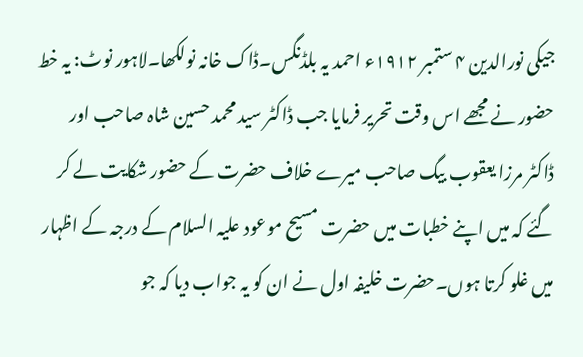جیکی نورالدین ۴ ستمبر ۱۹۱۲ء احمد یہ بلڈنگس۔ڈاک خانہ نولکھا۔لاہور نوٹ: یہ خط حضور نے مجھے اس وقت تحریر فرمایا جب ڈاکٹر سید محمد حسین شاہ صاحب اور ڈاکٹر مرزا یعقوب بیگ صاحب میرے خلاف حضرت کے حضور شکایت لے کر گئے کہ میں اپنے خطبات میں حضرت مسیح موعود علیہ السلام کے درجہ کے اظہار میں غلو کرتا ہوں۔حضرت خلیفہ اول نے ان کو یہ جواب دیا کہ جو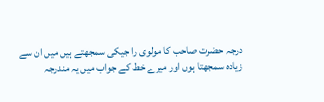درجہ حضرت صاحب کا مولوی را جیکی سمجھتے ہیں میں ان سے زیادہ سمجھتا ہوں اور میرے خط کے جواب میں یہ مندرجہ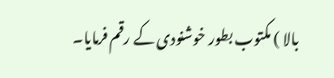بالا ) مکتوب بطور خوشنودی کے رقم فرمایا۔